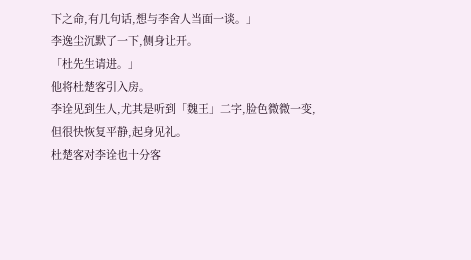下之命,有几句话,想与李舍人当面一谈。」
李逸尘沉默了一下,侧身让开。
「杜先生请进。」
他将杜楚客引入房。
李诠见到生人,尤其是听到「魏王」二字,脸色微微一变,但很快恢复平静,起身见礼。
杜楚客对李诠也十分客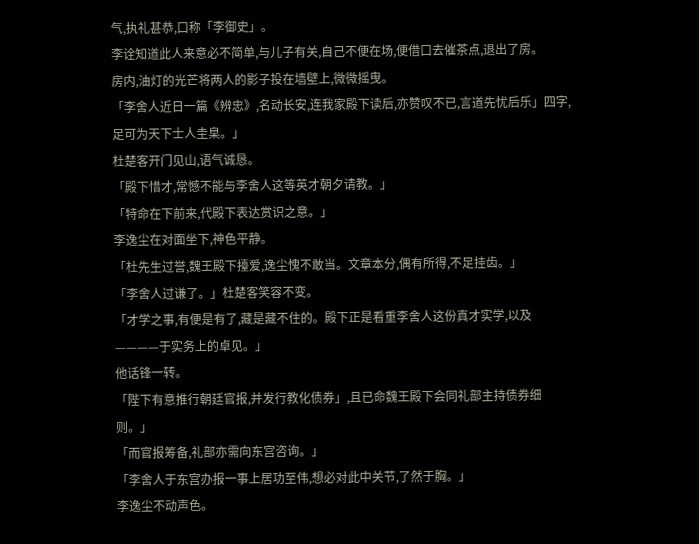气,执礼甚恭,口称「李御史」。
李诠知道此人来意必不简单,与儿子有关,自己不便在场,便借口去催茶点,退出了房。
房内,油灯的光芒将两人的影子投在墙壁上,微微摇曳。
「李舍人近日一篇《辨忠》,名动长安,连我家殿下读后,亦赞叹不已,言道先忧后乐」四字,足可为天下士人圭臬。」
杜楚客开门见山,语气诚恳。
「殿下惜才,常憾不能与李舍人这等英才朝夕请教。」
「特命在下前来,代殿下表达赏识之意。」
李逸尘在对面坐下,神色平静。
「杜先生过誉,魏王殿下擡爱,逸尘愧不敢当。文章本分,偶有所得,不足挂齿。」
「李舍人过谦了。」杜楚客笑容不变。
「才学之事,有便是有了,藏是藏不住的。殿下正是看重李舍人这份真才实学,以及————于实务上的卓见。」
他话锋一转。
「陛下有意推行朝廷官报,并发行教化债券」,且已命魏王殿下会同礼部主持债券细则。」
「而官报筹备,礼部亦需向东宫咨询。」
「李舍人于东宫办报一事上居功至伟,想必对此中关节,了然于胸。」
李逸尘不动声色。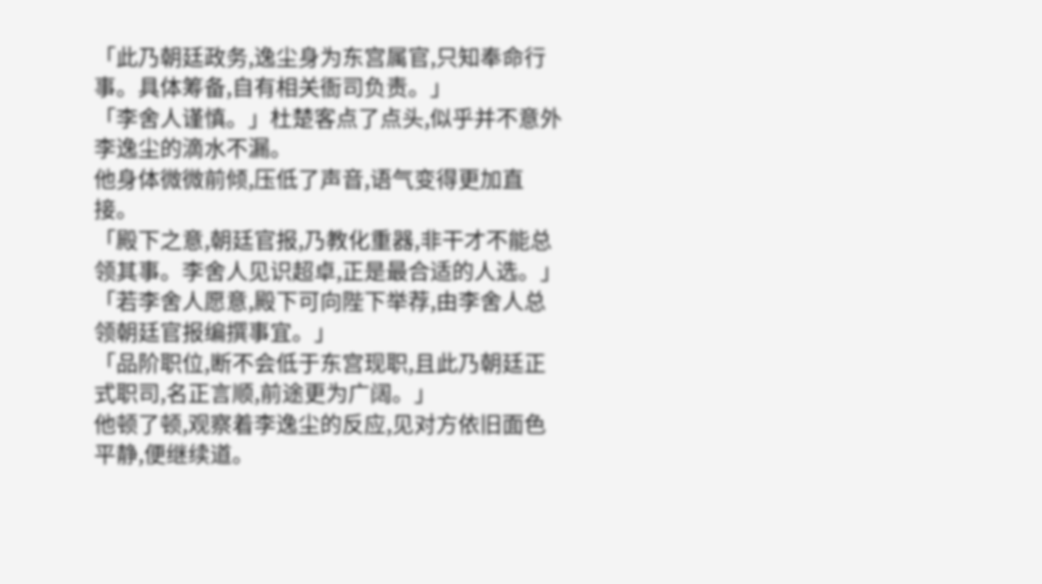「此乃朝廷政务,逸尘身为东宫属官,只知奉命行事。具体筹备,自有相关衙司负责。」
「李舍人谨慎。」杜楚客点了点头,似乎并不意外李逸尘的滴水不漏。
他身体微微前倾,压低了声音,语气变得更加直接。
「殿下之意,朝廷官报,乃教化重器,非干才不能总领其事。李舍人见识超卓,正是最合适的人选。」
「若李舍人愿意,殿下可向陛下举荐,由李舍人总领朝廷官报编撰事宜。」
「品阶职位,断不会低于东宫现职,且此乃朝廷正式职司,名正言顺,前途更为广阔。」
他顿了顿,观察着李逸尘的反应,见对方依旧面色平静,便继续道。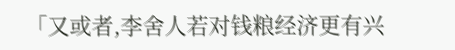「又或者,李舍人若对钱粮经济更有兴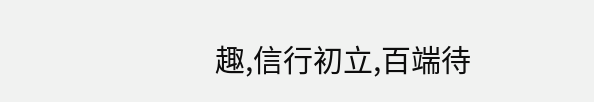趣,信行初立,百端待